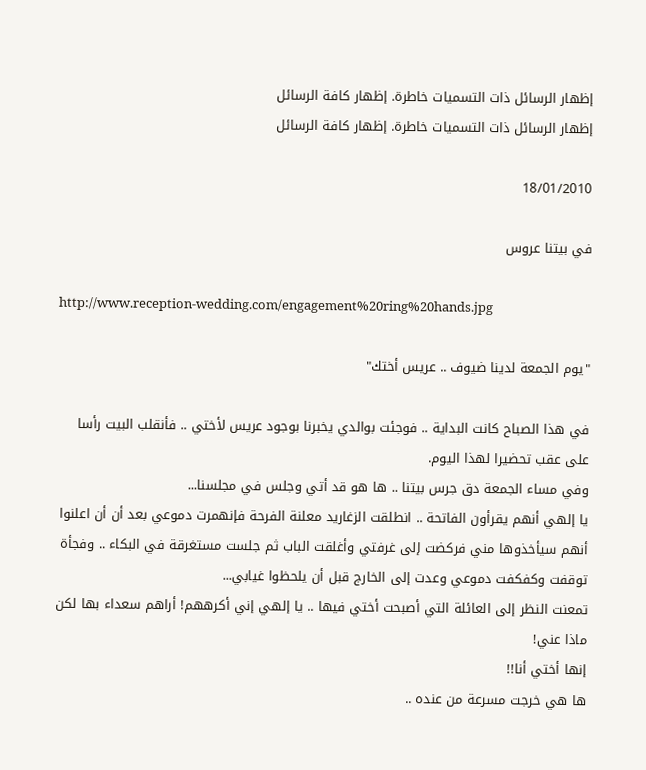إظهار الرسائل ذات التسميات خاطرة. إظهار كافة الرسائل
إظهار الرسائل ذات التسميات خاطرة. إظهار كافة الرسائل

18/01/2010

في بيتنا عروس

http://www.reception-wedding.com/engagement%20ring%20hands.jpg

"يوم الجمعة لدينا ضيوف .. عريس أختك"

في هذا الصباح كانت البداية .. فوجئت بوالدي يخبرنا بوجود عريس لأختي .. فأنقلب البيت رأسا على عقب تحضيرا لهذا اليوم.
وفي مساء الجمعة دق جرس بيتنا .. ها هو قد أتي وجلس في مجلسنا...
يا إلهي أنهم يقرأون الفاتحة .. انطلقت الزغاريد معلنة الفرحة فإنهمرت دموعي بعد أن أن اعلنوا أنهم سيأخذوها مني فركضت إلى غرفتي وأغلقت الباب ثم جلست مستغرقة في البكاء .. وفجأة توقفت وكفكفت دموعي وعدت إلى الخارج قبل أن يلحظوا غيابي...
تمعنت النظر إلى العائلة التي أصبحت أختي فيها .. يا إلهي إني أكرههم! أراهم سعداء بها لكن ماذا عني!
إنها أختي أنا!!
ها هي خرجت مسرعة من عنده ..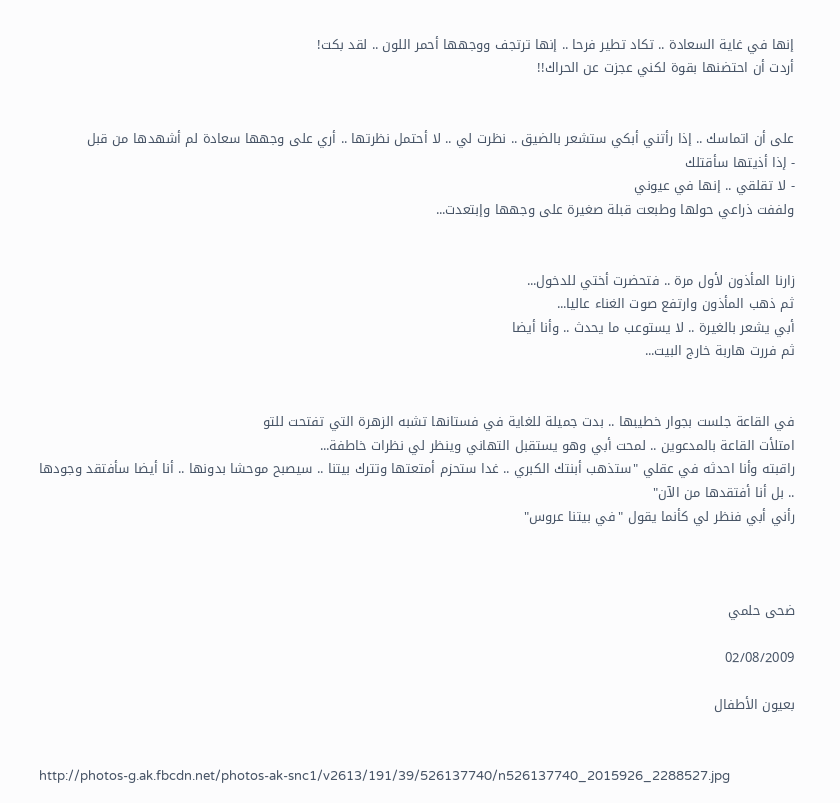إنها في غاية السعادة .. تكاد تطير فرحا .. إنها ترتجف ووجهها أحمر اللون .. لقد بكت!
أردت أن احتضنها بقوة لكني عجزت عن الحراك!!


على أن اتماسك .. إذا رأتني أبكي ستشعر بالضيق .. نظرت لي .. لا أحتمل نظرتها .. أري على وجهها سعادة لم أشهدها من قبل
- إذا أذيتها سأقتلك
- لا تقلقي .. إنها في عيوني
ولففت ذراعي حولها وطبعت قبلة صغيرة على وجهها وإبتعدت...


زارنا المأذون لأول مرة .. فتحضرت أختي للدخول...
ثم ذهب المأذون وارتفع صوت الغناء عاليا...
أبي يشعر بالغيرة .. لا يستوعب ما يحدث .. وأنا أيضا
ثم فررت هاربة خارج البيت...


في القاعة جلست بجوار خطيبها .. بدت جميلة للغاية في فستانها تشبه الزهرة التي تفتحت للتو
امتلأت القاعة بالمدعوين .. لمحت أبي وهو يستقبل التهاني وينظر لي نظرات خاطفة...
راقبته وأنا احدثه في عقلي "ستذهب أبنتك الكبري .. غدا ستحزم أمتعتها وتترك بيتنا .. سيصبح موحشا بدونها .. أنا أيضا سأفتقد وجودها .. بل أنا أفتقدها من الآن"
رأني أبي فنظر لي كأنما يقول "في بيتنا عروس"



ضحى حلمي

02/08/2009

بعيون الأطفال


http://photos-g.ak.fbcdn.net/photos-ak-snc1/v2613/191/39/526137740/n526137740_2015926_2288527.jpg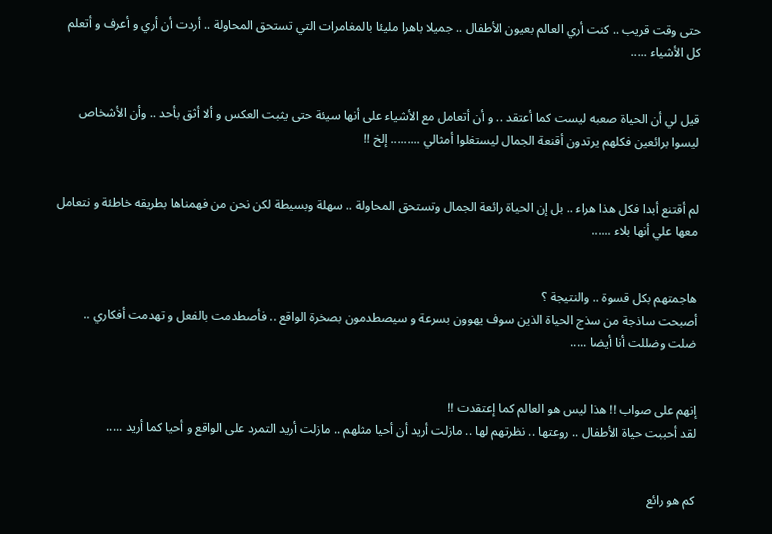حتى وقت قريب .. كنت أري العالم بعيون الأطفال .. جميلا باهرا مليئا بالمغامرات التي تستحق المحاولة .. أردت أن أري و أعرف و أتعلم كل الأشياء .....


قيل لي أن الحياة صعبه ليست كما أعتقد .. و أن أتعامل مع الأشياء على أنها سيئة حتى يثبت العكس و ألا أثق بأحد .. وأن الأشخاص ليسوا برائعين فكلهم يرتدون أقنعة الجمال ليستغلوا أمثالي ......... إلخ !!


لم أقتنع أبدا فكل هذا هراء .. بل إن الحياة رائعة الجمال وتستحق المحاولة .. سهلة وبسيطة لكن نحن من فهمناها بطريقه خاطئة و نتعامل معها علي أنها بلاء ......


هاجمتهم بكل قسوة .. والنتيجة ؟
أصبحت ساذجة من سذج الحياة الذين سوف يهوون بسرعة و سيصطدمون بصخرة الواقع .. فأصطدمت بالفعل و تهدمت أفكاري .. ضلت وضللت أنا أيضا .....


إنهم على صواب !! هذا ليس هو العالم كما إعتقدت !!
لقد أحببت حياة الأطفال .. روعتها .. نظرتهم لها .. مازلت أريد أن أحيا مثلهم .. مازلت أريد التمرد على الواقع و أحيا كما أريد .....


كم هو رائع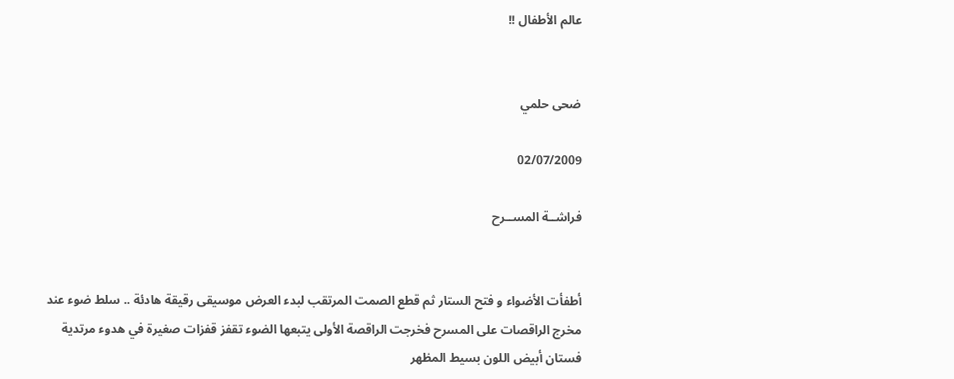عالم الأطفال !!


ضحى حلمي

02/07/2009

فراشــة المســرح


أطفأت الأضواء و فتح الستار ثم قطع الصمت المرتقب لبدء العرض موسيقى رقيقة هادئة .. سلط ضوء عند مخرج الراقصات على المسرح فخرجت الراقصة الأولى يتبعها الضوء تقفز قفزات صغيرة في هدوء مرتدية فستان أبيض اللون بسيط المظهر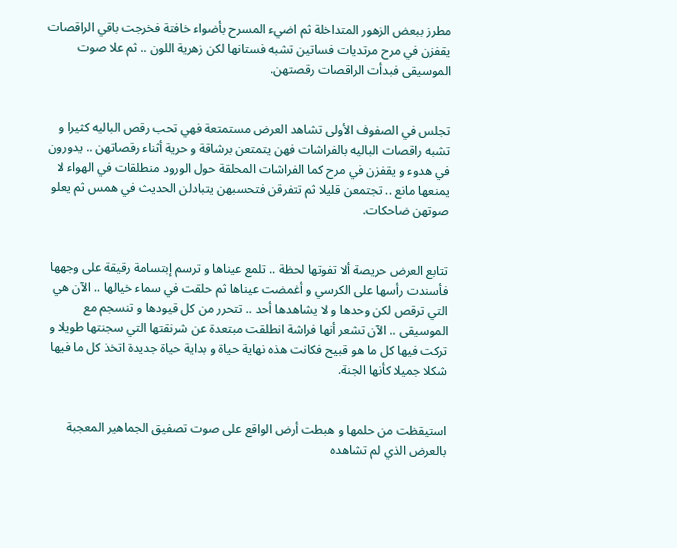مطرز ببعض الزهور المتداخلة ثم اضيء المسرح بأضواء خافتة فخرجت باقي الراقصات يقفزن في مرح مرتديات فساتين تشبه فستانها لكن زهرية اللون .. ثم علا صوت الموسيقى فبدأت الراقصات رقصتهن.


تجلس في الصفوف الأولى تشاهد العرض مستمتعة فهي تحب رقص الباليه كثيرا و تشبه راقصات الباليه بالفراشات فهن يتمتعن برشاقة و حرية أثناء رقصاتهن .. يدورون في هدوء و يقفزن في مرح كما الفراشات المحلقة حول الورود منطلقات في الهواء لا يمنعها مانع .. تجتمعن قليلا ثم تتفرقن فتحسبهن يتبادلن الحديث في همس ثم يعلو صوتهن ضاحكات.


تتابع العرض حريصة ألا تفوتها لحظة .. تلمع عيناها و ترسم إبتسامة رقيقة على وجهها فأسندت رأسها على الكرسي و أغمضت عيناها ثم حلقت في سماء خيالها .. الآن هي التي ترقص لكن وحدها و لا يشاهدها أحد .. تتحرر من كل قيودها و تنسجم مع الموسيقى .. الآن تشعر أنها فراشة انطلقت مبتعدة عن شرنقتها التي سجنتها طويلا و تركت فيها كل ما هو قبيح فكانت هذه نهاية حياة و بداية حياة جديدة اتخذ كل ما فيها شكلا جميلا كأنها الجنة.


استيقظت من حلمها و هبطت أرض الواقع على صوت تصفيق الجماهير المعجبة بالعرض الذي لم تشاهده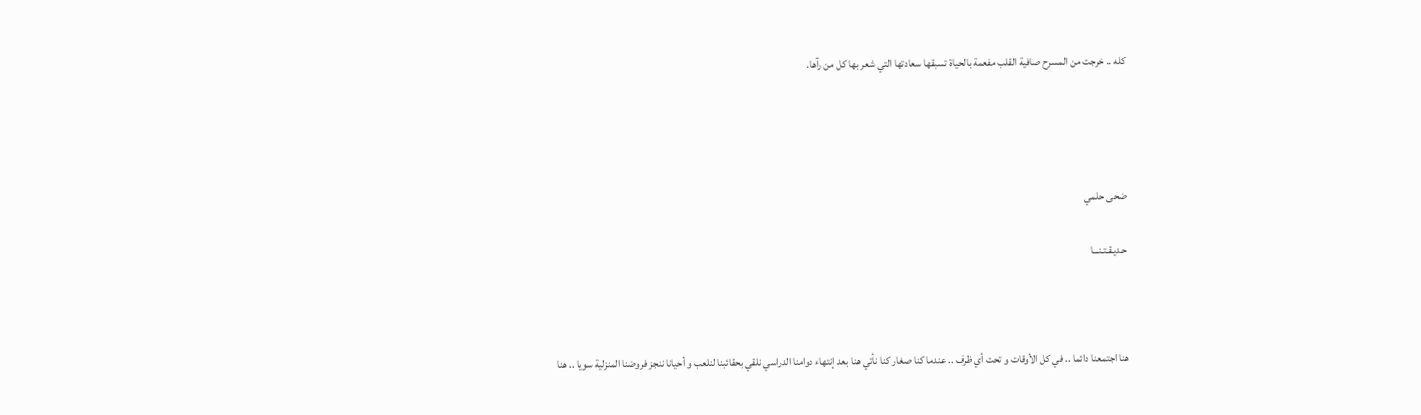كله .. خرجت من المسرح صافية القلب مفعمة بالحياة تسبقها سعادتها التي شعر بها كل من رآها.




ضحى حلمي

حـديـقـتـنـــا



هنا اجتمعنا دائما .. في كل الأوقات و تحت أي ظرف .. عندما كنا صغار كنا نأتي هنا بعد إنتهاء دوامنا الدراسي نلقي بحقائبنا لنلعب و أحيانا ننجز فروضنا المنزلية سويا .. هنا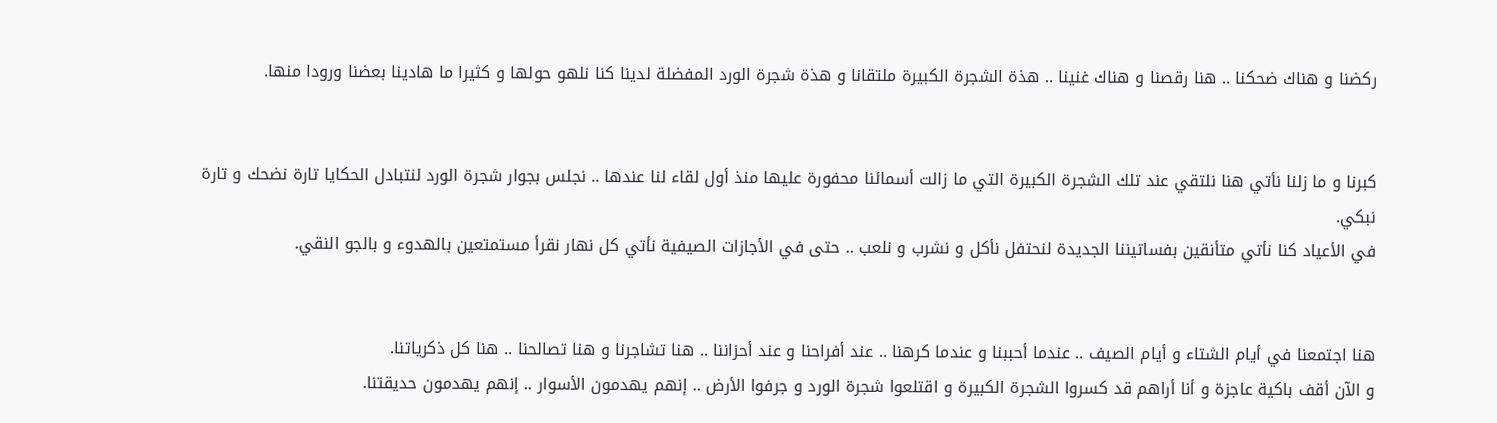ركضنا و هناك ضحكنا .. هنا رقصنا و هناك غنينا .. هذة الشجرة الكبيرة ملتقانا و هذة شجرة الورد المفضلة لدينا كنا نلهو حولها و كثيرا ما هادينا بعضنا ورودا منها.


كبرنا و ما زلنا نأتي هنا نلتقي عند تلك الشجرة الكبيرة التي ما زالت أسمائنا محفورة عليها منذ أول لقاء لنا عندها .. نجلس بجوار شجرة الورد لنتبادل الحكايا تارة نضحك و تارة نبكي.
في الأعياد كنا نأتي متأنقين بفساتيننا الجديدة لنحتفل نأكل و نشرب و نلعب .. حتى في الأجازات الصيفية نأتي كل نهار نقرأ مستمتعين بالهدوء و بالجو النقي.


هنا اجتمعنا في أيام الشتاء و أيام الصيف .. عندما أحببنا و عندما كرهنا .. عند أفراحنا و عند أحزاننا .. هنا تشاجرنا و هنا تصالحنا .. هنا كل ذكرياتنا.
و الآن أقف باكية عاجزة و أنا أراهم قد كسروا الشجرة الكبيرة و اقتلعوا شجرة الورد و جرفوا الأرض .. إنهم يهدمون الأسوار .. إنهم يهدمون حديقتنا.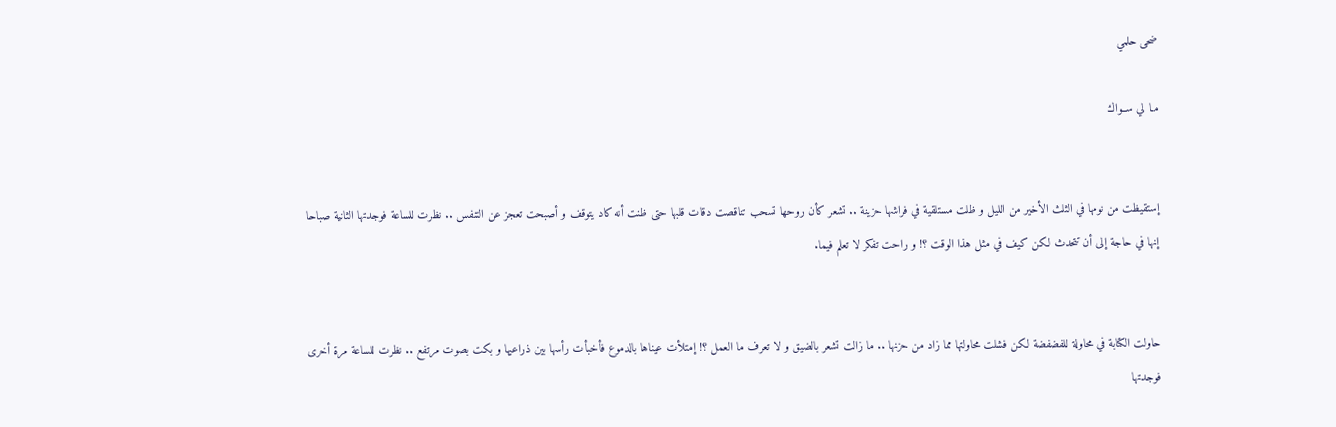ضحى حلمي

مـا لي ســواك


إستقيظت من نومها في الثلث الأخير من الليل و ظلت مستلقية في فراشها حزينة .. تشعر كأن روحها تسحب تناقصت دقات قلبها حتى ظنت أنه كاد يتوقف و أصبحت تعجز عن التنفس .. نظرت للساعة فوجدتها الثانية صباحا إنها في حاجة إلى أن تتحدث لكن كيف في مثل هذا الوقت ؟! و راحت تفكر لا تعلم فيما.


حاولت الكتابة في محاولة للفضفضة لكن فشلت محاولتها مما زاد من حزنها .. ما زالت تشعر بالضيق و لا تعرف ما العمل ؟! إمتلأت عيناها بالدموع فأخبأت رأسها بين ذراعيها و بكت بصوت مرتفع .. نظرت للساعة مرة أخرى فوجدتها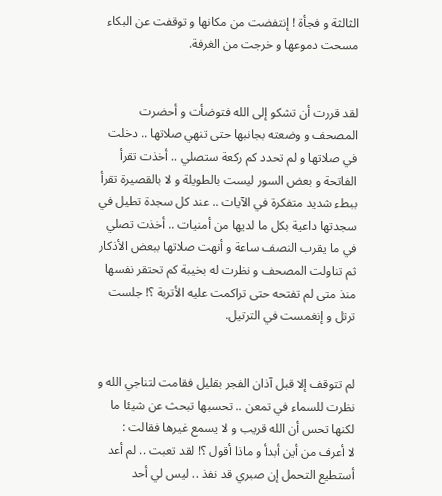الثالثة و فجأة ! إنتفضت من مكانها و توقفت عن البكاء مسحت دموعها و خرجت من الغرفة.


لقد قررت أن تشكو إلى الله فتوضأت و أحضرت المصحف و وضعته بجانبها حتى تنهي صلاتها .. دخلت في صلاتها و لم تحدد كم ركعة ستصلي .. أخذت تقرأ الفاتحة و بعض السور ليست بالطويلة و لا بالقصيرة تقرأ ببطء شديد متفكرة في الآيات .. عند كل سجدة تطيل في سجدتها داعية بكل ما لديها من أمنيات .. أخذت تصلي في ما يقرب النصف ساعة و أنهت صلاتها ببعض الأذكار ثم تناولت المصحف و نظرت له بخيبة كم تحتقر نفسها منذ متى لم تفتحه حتى تراكمت عليه الأتربة ؟! جلست ترتل و إنغمست في الترتيل.


لم تتوقف إلا قبل آذان الفجر بقليل فقامت لتناجي الله و نظرت للسماء في تمعن .. تحسبها تبحث عن شيئا ما لكنها تحس أن الله قريب و لا يسمع غيرها فقالت :
لا أعرف من أين أبدأ و ماذا أقول ؟! لقد تعبت .. لم أعد أستطيع التحمل إن صبري قد نفذ .. ليس لي أحد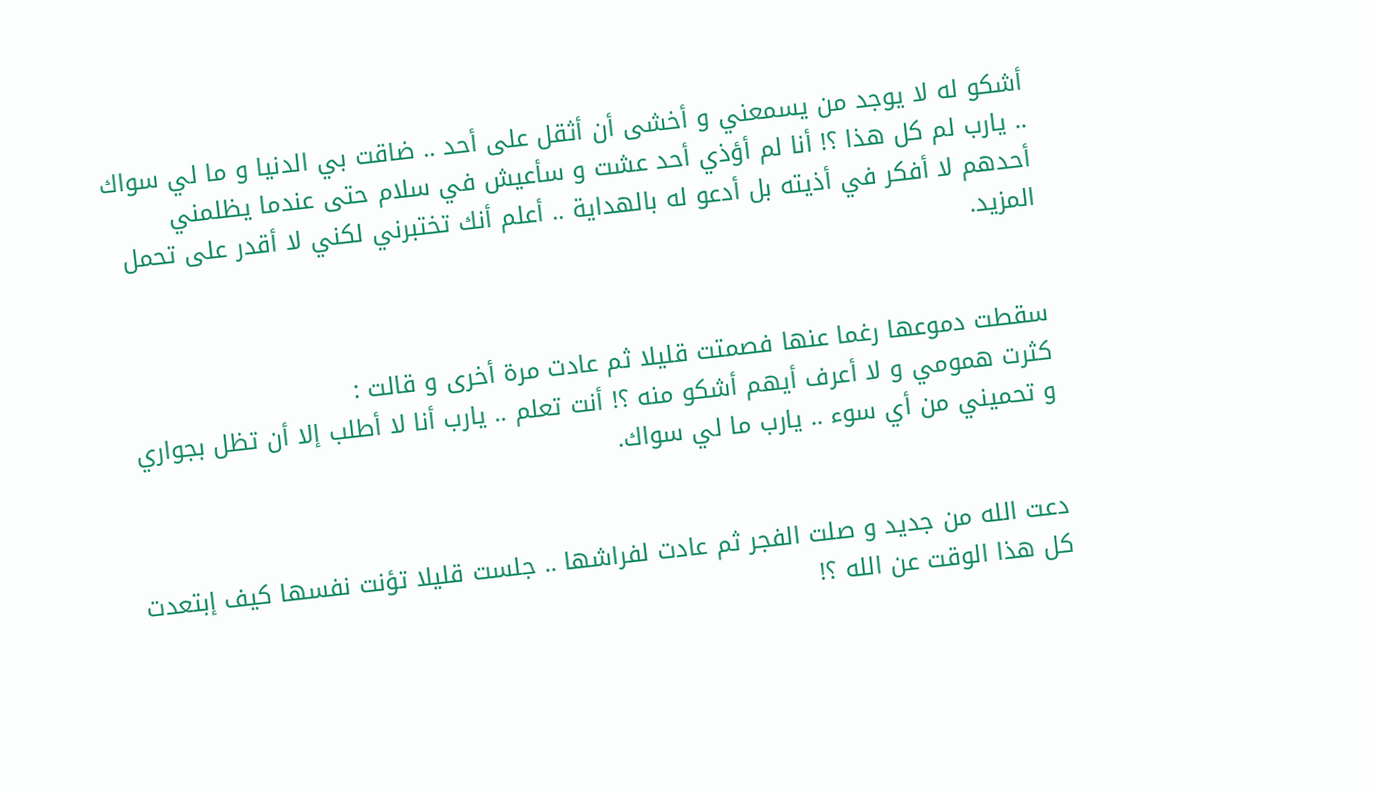أشكو له لا يوجد من يسمعني و أخشى أن أثقل على أحد .. ضاقت بي الدنيا و ما لي سواك .. يارب لم كل هذا ؟! أنا لم أؤذي أحد عشت و سأعيش في سلام حتى عندما يظلمني أحدهم لا أفكر في أذيته بل أدعو له بالهداية .. أعلم أنك تختبرني لكني لا أقدر على تحمل المزيد.


سقطت دموعها رغما عنها فصمتت قليلا ثم عادت مرة أخرى و قالت :
كثرت همومي و لا أعرف أيهم أشكو منه ؟! أنت تعلم .. يارب أنا لا أطلب إلا أن تظل بجواري و تحميني من أي سوء .. يارب ما لي سواك.


دعت الله من جديد و صلت الفجر ثم عادت لفراشها .. جلست قليلا تؤنت نفسها كيف إبتعدت كل هذا الوقت عن الله ؟!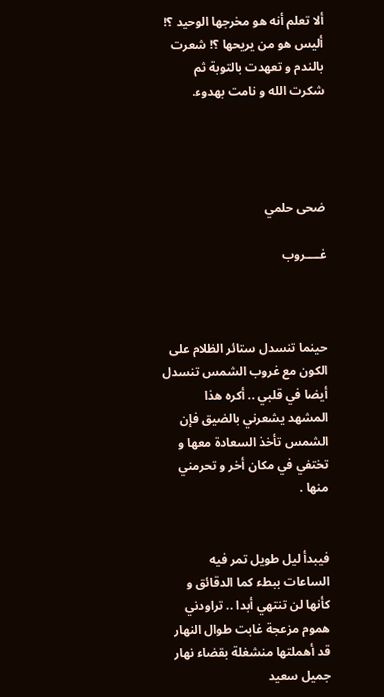ألا تعلم أنه هو مخرجها الوحيد ؟! أليس هو من يريحها ؟! شعرت بالندم و تعهدت بالتوبة ثم شكرت الله و نامت بهدوء.




ضحى حلمي

غــــروب



حينما تنسدل ستائر الظلام على الكون مع غروب الشمس تنسدل أيضا في قلبي .. أكره هذا المشهد يشعرني بالضيق فإن الشمس تأخذ السعادة معها و تختفي في مكان أخر و تحرمني منها .


فيبدأ ليل طويل تمر فيه الساعات ببطء كما الدقائق و كأنها لن تنتهي أبدا .. تراودني هموم مزعجة غابت طوال النهار قد أهملتها منشغلة بقضاء نهار جميل سعيد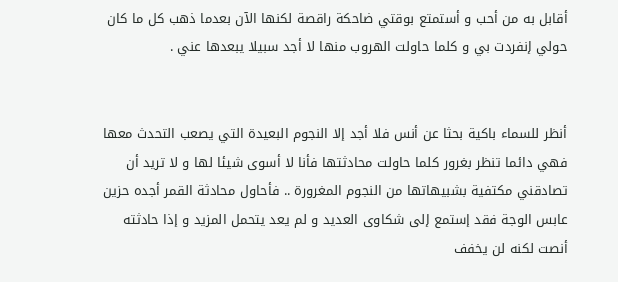أقابل به من أحب و أستمتع بوقتي ضاحكة راقصة لكنها الآن بعدما ذهب كل ما كان حولي إنفردت بي و كلما حاولت الهروب منها لا أجد سبيلا يبعدها عني .


أنظر للسماء باكية بحثا عن أنس فلا أجد إلا النجوم البعيدة التي يصعب التحدث معها فهي دائما تنظر بغرور كلما حاولت محادثتها فأنا لا أسوى شيئا لها و لا تريد أن تصادقني مكتفية بشبيهاتها من النجوم المغرورة .. فأحاول محادثة القمر أجده حزين عابس الوجة فقد إستمع إلى شكاوى العديد و لم يعد يتحمل المزيد و إذا حادثته أنصت لكنه لن يخفف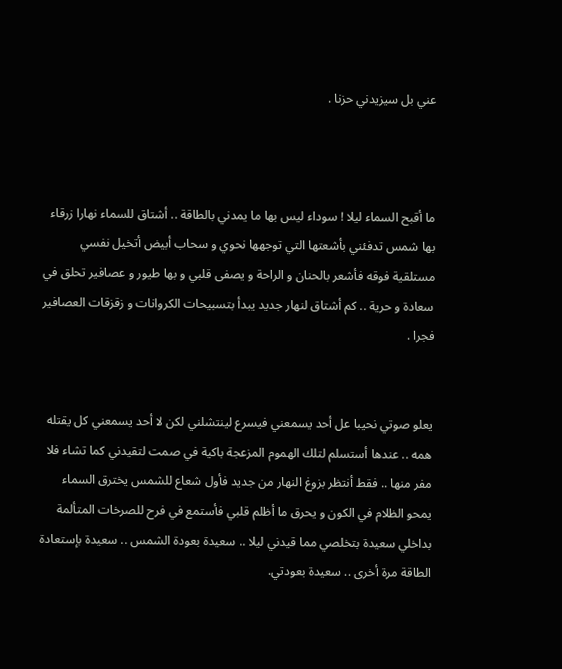عني بل سيزيدني حزنا .



ما أقبح السماء ليلا ! سوداء ليس بها ما يمدني بالطاقة .. أشتاق للسماء نهارا زرقاء بها شمس تدفئني بأشعتها التي توجهها نحوي و سحاب أبيض أتخيل نفسي مستلقية فوقه فأشعر بالحنان و الراحة و يصفى قلبي و بها طيور و عصافير تحلق في سعادة و حرية .. كم أشتاق لنهار جديد يبدأ بتسبيحات الكروانات و زقزقات العصافير فجرا .


يعلو صوتي نحيبا عل أحد يسمعني فيسرع لينتشلني لكن لا أحد يسمعني كل يقتله همه .. عندها أستسلم لتلك الهموم المزعجة باكية في صمت لتقيدني كما تشاء فلا مفر منها .. فقط أنتظر بزوغ النهار من جديد فأول شعاع للشمس يخترق السماء يمحو الظلام في الكون و يحرق ما أظلم قلبي فأستمع في فرح للصرخات المتألمة بداخلي سعيدة بتخلصي مما قيدني ليلا .. سعيدة بعودة الشمس .. سعيدة بإستعادة الطاقة مرة أخرى .. سعيدة بعودتي.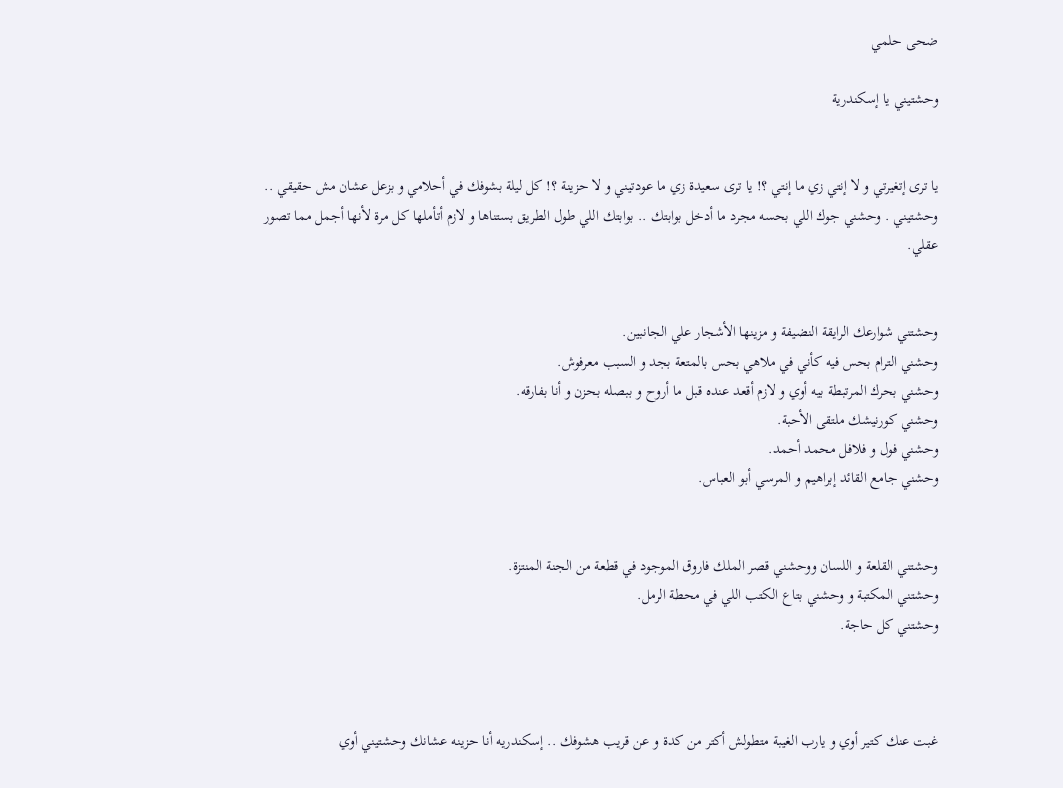ضحى حلمي

وحشتيني يا إسكندرية


يا ترى إتغيرتي و لا إنتي زي ما إنتي ؟! يا ترى سعيدة زي ما عودتيني و لا حزينة ؟! كل ليلة بشوفك في أحلامي و بزعل عشان مش حقيقي .. وحشتيني . وحشني جوك اللي بحسه مجرد ما أدخل بوابتك .. بوابتك اللي طول الطريق بستناها و لازم أتأملها كل مرة لأنها أجمل مما تصور عقلي.


وحشتني شوارعك الرايقة النضيفة و مزينها الأشجار علي الجانبين.
وحشني الترام بحس فيه كأني في ملاهي بحس بالمتعة بجد و السبب معرفوش.
وحشني بحرك المرتبطة بيه أوي و لازم أقعد عنده قبل ما أروح و ببصله بحزن و أنا بفارقه.
وحشني كورنيشك ملتقى الأحبة.
وحشني فول و فلافل محمد أحمد.
وحشني جامع القائد إبراهيم و المرسي أبو العباس.


وحشتني القلعة و اللسان ووحشني قصر الملك فاروق الموجود في قطعة من الجنة المنتزة.
وحشتني المكتبة و وحشني بتاع الكتب اللي في محطة الرمل.
وحشتني كل حاجة.



غبت عنك كتير أوي و يارب الغيبة متطولش أكتر من كدة و عن قريب هشوفك .. إسكندريه أنا حزينه عشانك وحشتيني أوي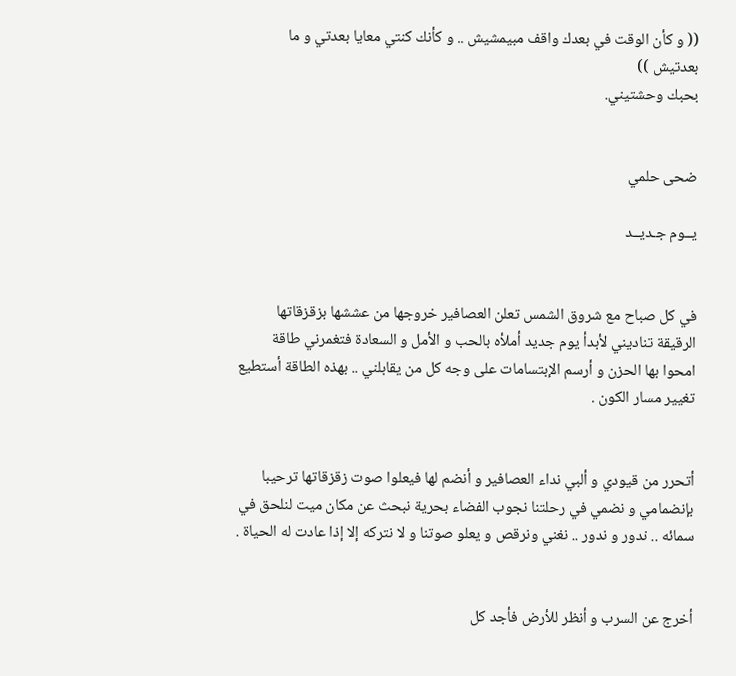(( و كأن الوقت في بعدك واقف مبيمشيش .. و كأنك كنتي معايا بعدتي و ما بعدتيش ))
بحبك وحشتيني.


ضحى حلمي

يــوم جـديــد


في كل صباح مع شروق الشمس تعلن العصافير خروجها من عششها بزقزقاتها الرقيقة تناديني لأبدأ يوم جديد أملأه بالحب و الأمل و السعادة فتغمرني طاقة امحوا بها الحزن و أرسم الإبتسامات على وجه كل من يقابلني .. بهذه الطاقة أستطيع تغيير مسار الكون .


أتحرر من قيودي و ألبي نداء العصافير و أنضم لها فيعلوا صوت زقزقاتها ترحيبا بإنضمامي و نضمي في رحلتنا نجوب الفضاء بحرية نبحث عن مكان ميت لنلحق في سمائه .. ندور و ندور .. نغني ونرقص و يعلو صوتنا و لا نتركه إلا إذا عادت له الحياة .


أخرج عن السرب و أنظر للأرض فأجد كل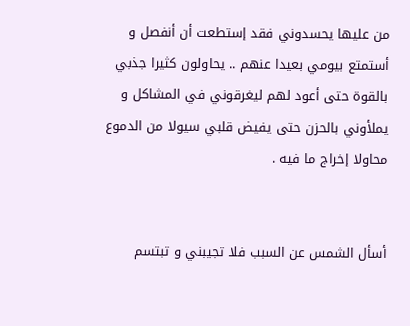من عليها يحسدوني فقد إستطعت أن أنفصل و أستمتع بيومي بعيدا عنهم .. يحاولون كثيرا جذبي بالقوة حتى أعود لهم ليغرقوني في المشاكل و يملأوني بالحزن حتى يفيض قلبي سيولا من الدموع محاولا إخراج ما فيه .


أسأل الشمس عن السبب فلا تجيبني و تبتسم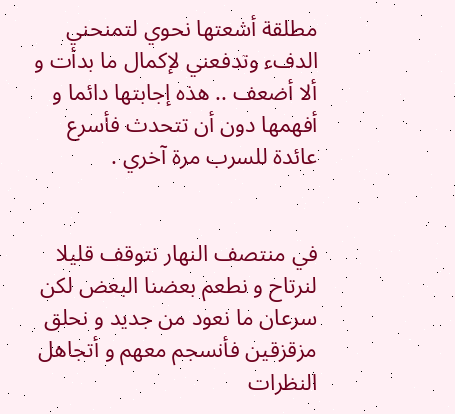مطلقة أشعتها نحوي لتمنحني الدفء وتدفعني لإكمال ما بدأت و ألا أضعف .. هذه إجابتها دائما و أفهمها دون أن تتحدث فأسرع عائدة للسرب مرة آخري .


في منتصف النهار نتوقف قليلا لنرتاح و نطعم بعضنا البعض لكن سرعان ما نعود من جديد و نحلق مزقزقين فأنسجم معهم و أتجاهل النظرات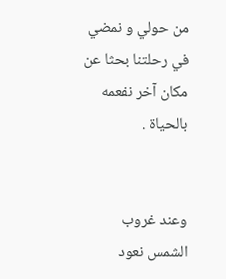من حولي و نمضي في رحلتنا بحثا عن مكان آخر نفعمه بالحياة .


وعند غروب الشمس نعود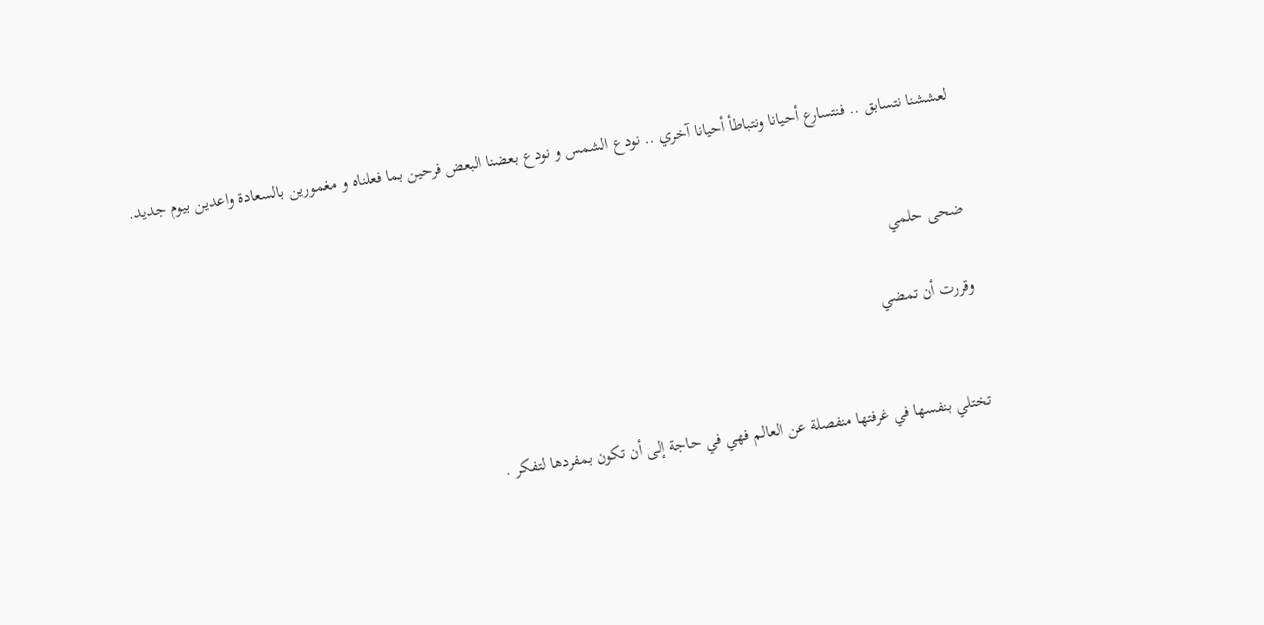لعششنا نتسابق .. فنتسارع أحيانا ونتباطأ أحيانا آخري .. نودع الشمس و نودع بعضنا البعض فرحين بما فعلناه و مغمورين بالسعادة واعدين بيوم جديد.


ضحى حلمي

وقررت أن تمضي


تختلي بنفسها في غرفتها منفصلة عن العالم فهي في حاجة إلى أن تكون بمفردها لتفكر .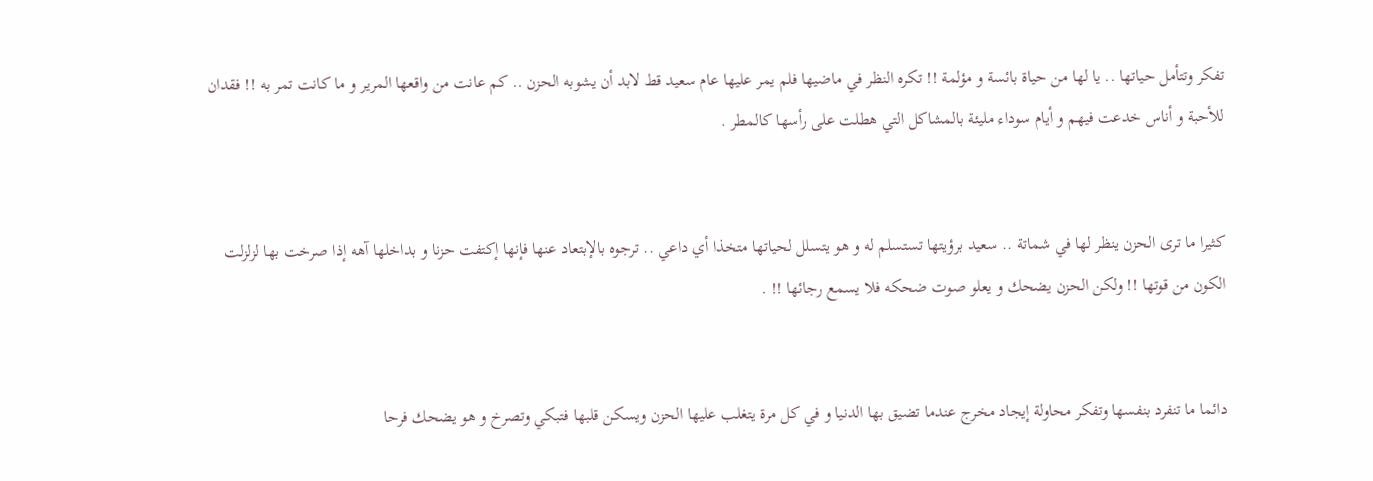تفكر وتتأمل حياتها .. يا لها من حياة بائسة و مؤلمة !! تكره النظر في ماضيها فلم يمر عليها عام سعيد قط لابد أن يشوبه الحزن .. كم عانت من واقعها المرير و ما كانت تمر به !! فقدان للأحبة و أناس خدعت فيهم و أيام سوداء مليئة بالمشاكل التي هطلت على رأسها كالمطر .


كثيرا ما ترى الحزن ينظر لها في شماتة .. سعيد برؤيتها تستسلم له و هو يتسلل لحياتها متخذا أي داعي .. ترجوه بالإبتعاد عنها فإنها إكتفت حزنا و بداخلها آهه إذا صرخت بها لزلزلت الكون من قوتها !! ولكن الحزن يضحك و يعلو صوت ضحكه فلا يسمع رجائها !! .


دائما ما تنفرد بنفسها وتفكر محاولة إيجاد مخرج عندما تضيق بها الدنيا و في كل مرة يتغلب عليها الحزن ويسكن قلبها فتبكي وتصرخ و هو يضحك فرحا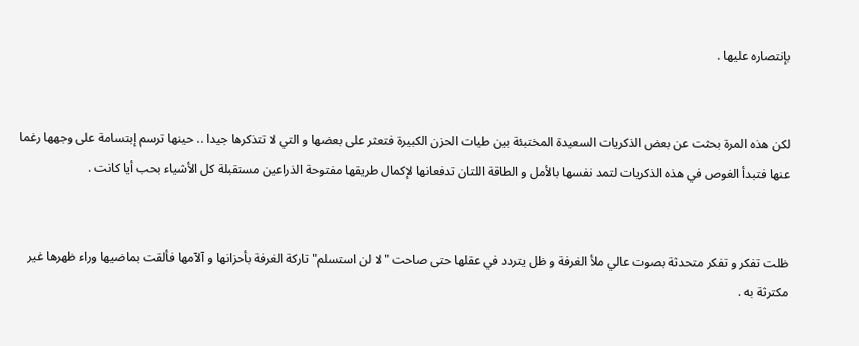بإنتصاره عليها .


لكن هذه المرة بحثت عن بعض الذكريات السعيدة المختبئة بين طيات الحزن الكبيرة فتعثر على بعضها و التي لا تتذكرها جيدا .. حينها ترسم إبتسامة على وجهها رغما عنها فتبدأ الغوص في هذه الذكريات لتمد نفسها بالأمل و الطاقة اللتان تدفعانها لإكمال طريقها مفتوحة الذراعين مستقبلة كل الأشياء بحب أيا كانت .


ظلت تفكر و تفكر متحدثة بصوت عالي ملأ الغرفة و ظل يتردد في عقلها حتى صاحت "لا لن استسلم" تاركة الغرفة بأحزانها و آلآمها فألقت بماضيها وراء ظهرها غير مكترثة به .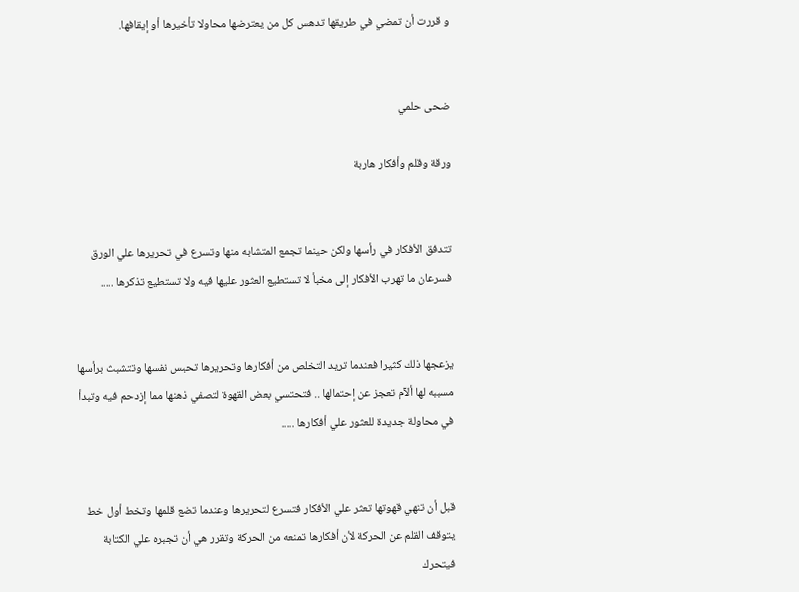و قررت أن تمضي في طريقها تدهس كل من يعترضها محاولا تأخيرها أو إيقافها.


ضحى حلمي

ورقة وقلم وأفكار هاربة


تتدفق الأفكار في رأسها ولكن حينما تجمع المتشابه منها وتسرع في تحريرها علي الورق فسرعان ما تهرب الأفكار إلى مخبأ لا تستطيع العثور عليها فيه ولا تستطيع تذكرها .....


يزعجها ذلك كثيرا فعندما تريد التخلص من أفكارها وتحريرها تحبس نفسها وتتشبث برأسها مسببه لها ألآم تعجز عن إحتمالها .. فتحتسي بعض القهوة لتصفي ذهنها مما إزدحم فيه وتبدأ في محاولة جديدة للعثور علي أفكارها .....


قبل أن تنهي قهوتها تعثر علي الأفكار فتسرع لتحريرها وعندما تضع قلمها وتخط أول خط يتوقف القلم عن الحركة لأن أفكارها تمنعه من الحركة وتقرر هي أن تجبره علي الكتابة فيتحرك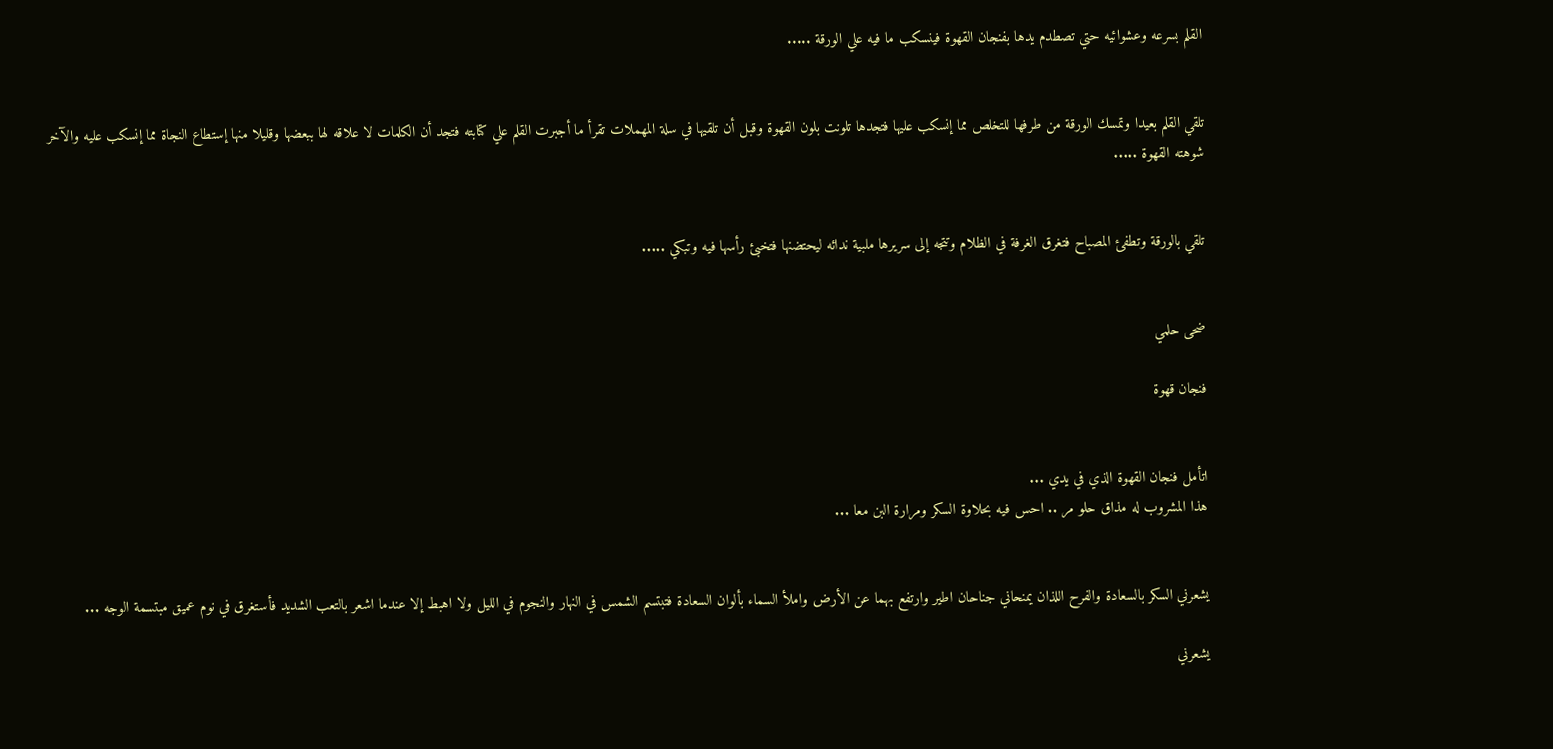القلم بسرعه وعشوائيه حتي تصطدم يدها بفنجان القهوة فينسكب ما فيه علي الورقة .....


تلقي القلم بعيدا وتمسك الورقة من طرفها للتخلص مما إنسكب عليها فتجدها تلونت بلون القهوة وقبل أن تلقيها في سلة المهملات تقرأ ما أجبرت القلم علي كتابته فتجد أن الكلمات لا علاقه لها ببعضها وقليلا منها إستطاع النجاة مما إنسكب عليه والآخر شوهته القهوة .....


تلقي بالورقة وتطفئ المصباح فتغرق الغرفة في الظلام وتتجه إلى سريرها ملبية ندائه ليحتضنها فتخبئ رأسها فيه وتبكي .....


ضحى حلمي

فنجان قهوة


اتأمل فنجان القهوة الذي في يدي ...
هذا المشروب له مذاق حلو مر .. احس فيه بحلاوة السكر ومرارة البن معا ...


يشعرني السكر بالسعادة والفرح اللذان يمنحاني جناحان اطير وارتفع بهما عن الأرض واملأ السماء بألوان السعادة فتبتسم الشمس في النهار والنجوم في الليل ولا اهبط إلا عندما اشعر بالتعب الشديد فأستغرق في نوم عميق مبتسمة الوجه ...

يشعرني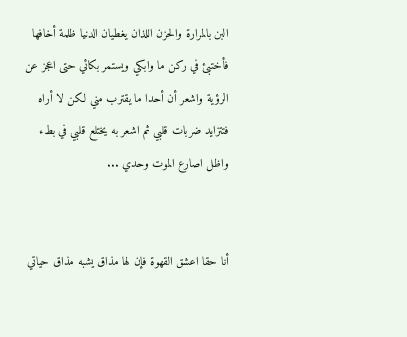البن بالمرارة والحزن اللذان يغطيان الدنيا ظلمة أخافها فأختبئ في ركن ما وابكي ويستمر بكائي حتى اعجز عن الرؤية واشعر أن أحدا ما يقترب مني لكن لا أراه فتتزايد ضربات قلبي ثم اشعر به يختلع قلبي في بطء واظل اصارع الموت وحدي ...


أنا حقا اعشق القهوة فإن لها مذاق يشبه مذاق حياتي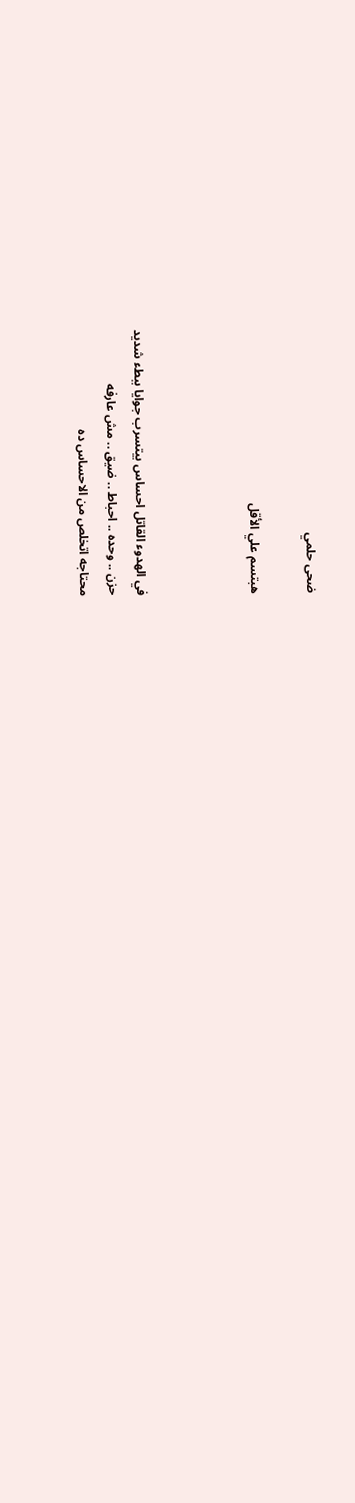ضحى حلمي

هبتسم علي الأقل



في الهدوء القاتل احساس بيتسرب جوايا ببطء شديد
حزن .. وحده .. احباط .. ضيق .. مش عارفه
محتاجه اتخلص من الاحساس ده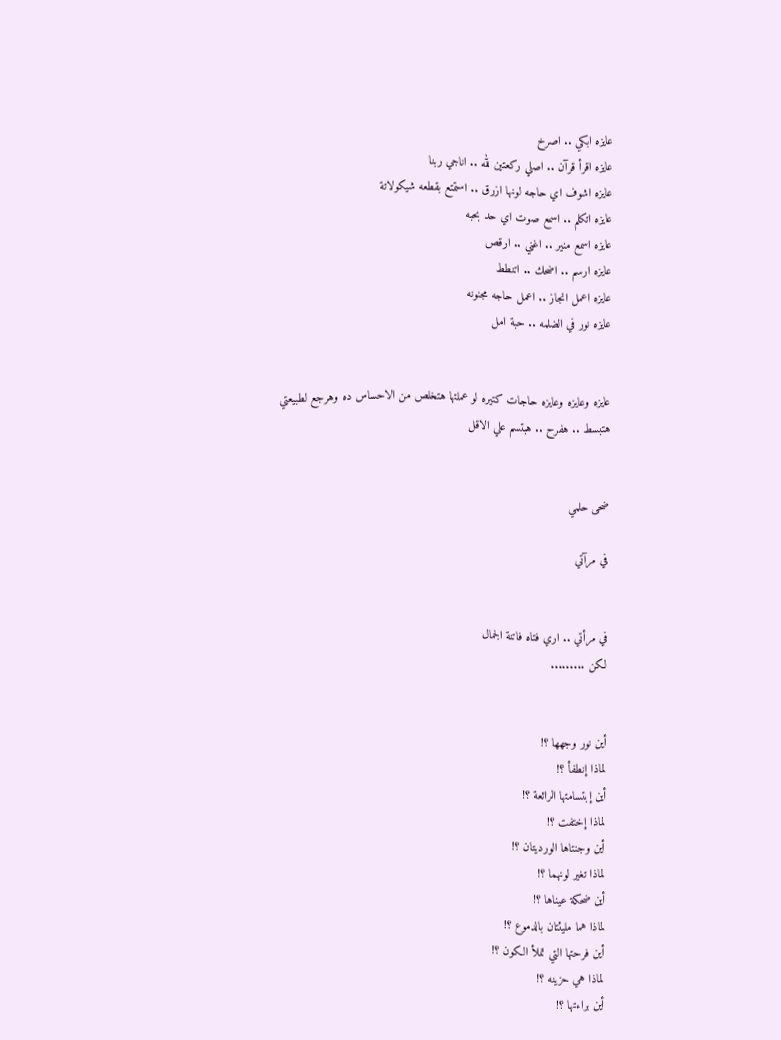عايزه ابكي .. اصرخ
عايزه اقرأ قرآن .. اصلي ركعتين لله .. اناجي ربنا
عايزه اشوف اي حاجه لونها ازرق .. استمتع بقطعه شيكولاتة
عايزه اتكلم .. اسمع صوت اي حد بحبه
عايزه اسمع منير .. اغني .. ارقص
عايزه ارسم .. اضحك .. اتنطط
عايزه اعمل انجاز .. اعمل حاجه مجنونه
عايزه نور في الضلمه .. حبة امل


عايزه وعايزه وعايزه حاجات كتيره لو عملتها هتخلص من الاحساس ده وهرجع لطبيعتي
هتبسط .. هفرح .. هبتسم علي الاقل


ضحى حلمي

في مرآتي


في مرأتي .. اري فتاه فاتنة الجمال
لكن .........


أين نور وجهها ؟!
لماذا إنطفأ ؟!
أين إبتسامتها الرائعة ؟!
لماذا إختفت ؟!
أين وجنتاها الورديتان ؟!
لماذا تغير لونهما ؟!
أين ضحكة عيناها ؟!
لماذا هما مليئتان بالدموع ؟!
أين فرحتها التي تملأ الكون ؟!
لماذا هي حزينه ؟!
أين براءتها ؟!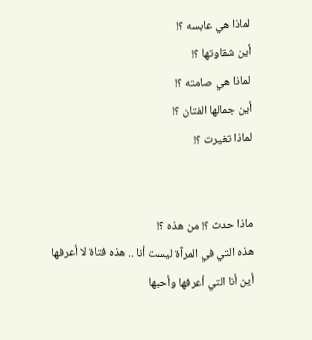لماذا هي عابسه ؟!
أين شقاوتها ؟!
لماذا هي صامته ؟!
أين جمالها الفتان ؟!
لماذا تغيرت ؟!


ماذا حدث ؟! من هذه ؟!
هذه التي في المرآة ليست أنا .. هذه فتاة لا أعرفها
أين أنا التي أعرفها وأحبها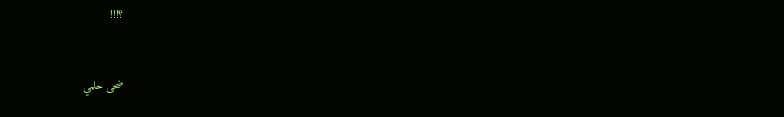؟!!!


ضحى حلمي